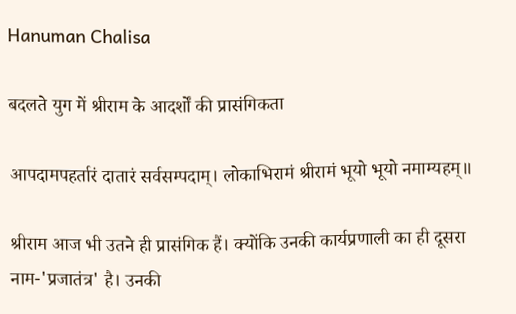Hanuman Chalisa

बदलते युग में श्रीराम के आदर्शों की प्रासंगिकता

आपदामपहर्तारं दातारं सर्वसम्पदाम्‌। लोकाभिरामं श्रीरामं भूयो भूयो नमाम्यहम्‌॥

श्रीराम आज भी उतने ही प्रासंगिक हैं। क्योंकि उनकी कार्यप्रणाली का ही दूसरा नाम-'प्रजातंत्र' है। उनकी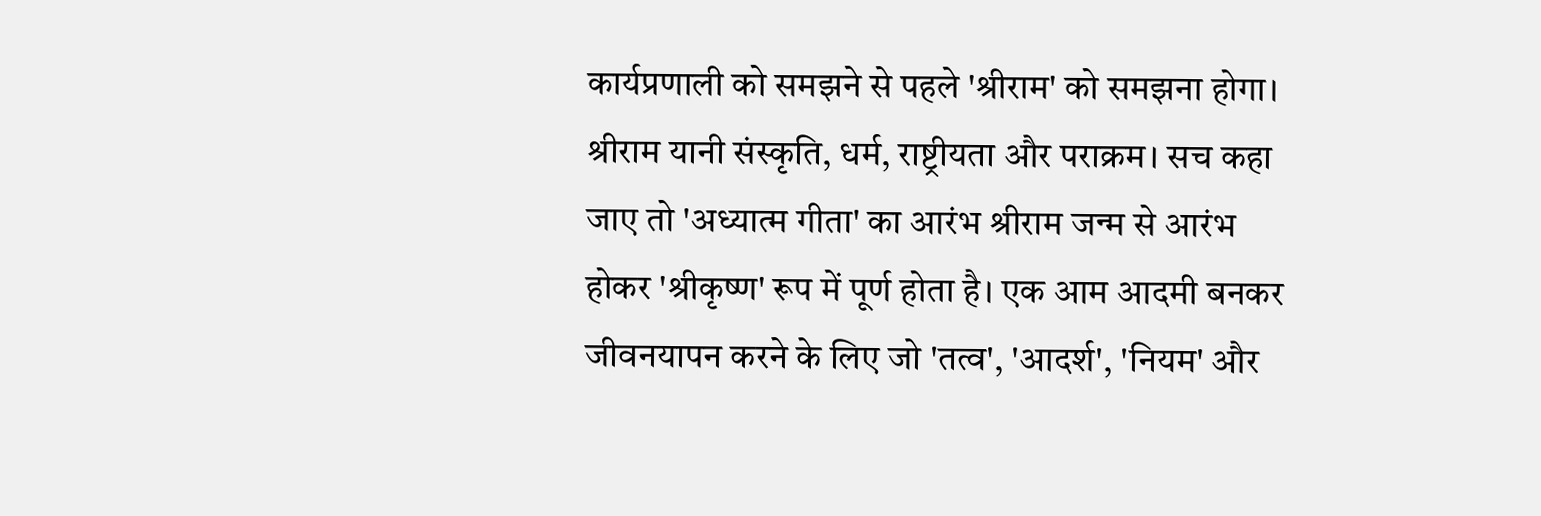कार्यप्रणाली को समझने से पहले 'श्रीराम' को समझना होगा। श्रीराम यानी संस्कृति, धर्म, राष्ट्रीयता और पराक्रम। सच कहा जाए तो 'अध्यात्म गीता' का आरंभ श्रीराम जन्म से आरंभ होकर 'श्रीकृष्ण' रूप में पूर्ण होता है। एक आम आदमी बनकर जीवनयापन करने के लिए जो 'तत्व', 'आदर्श', 'नियम' और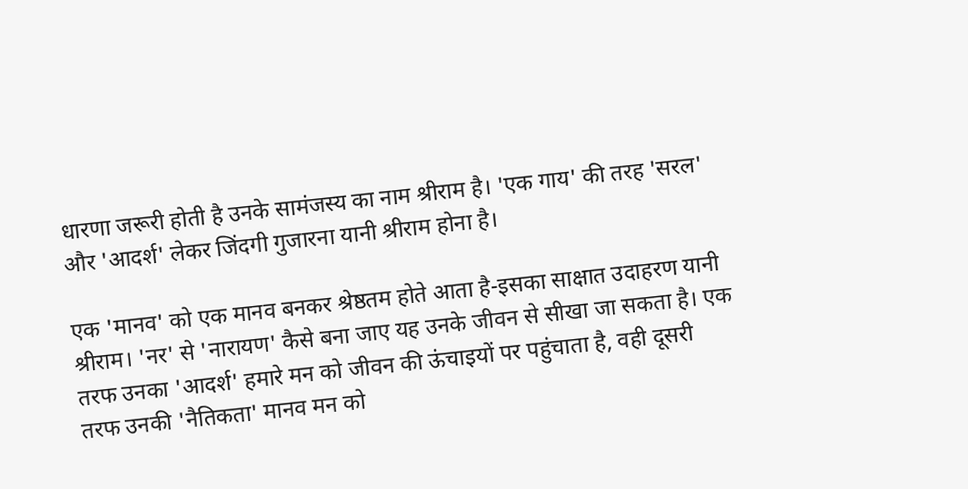धारणा जरूरी होती है उनके सामंजस्य का नाम श्रीराम है। 'एक गाय' की तरह 'सरल' और 'आदर्श' लेकर जिंदगी गुजारना यानी श्रीराम होना है।

एक 'मानव' को एक मानव बनकर श्रेष्ठतम होते आता है-इसका साक्षात उदाहरण यानी श्रीराम। 'नर' से 'नारायण' कैसे बना जाए यह उनके जीवन से सीखा जा सकता है। एक तरफ उनका 'आदर्श' हमारे मन को जीवन की ऊंचाइयों पर पहुंचाता है, वही दूसरी तरफ उनकी 'नैतिकता' मानव मन को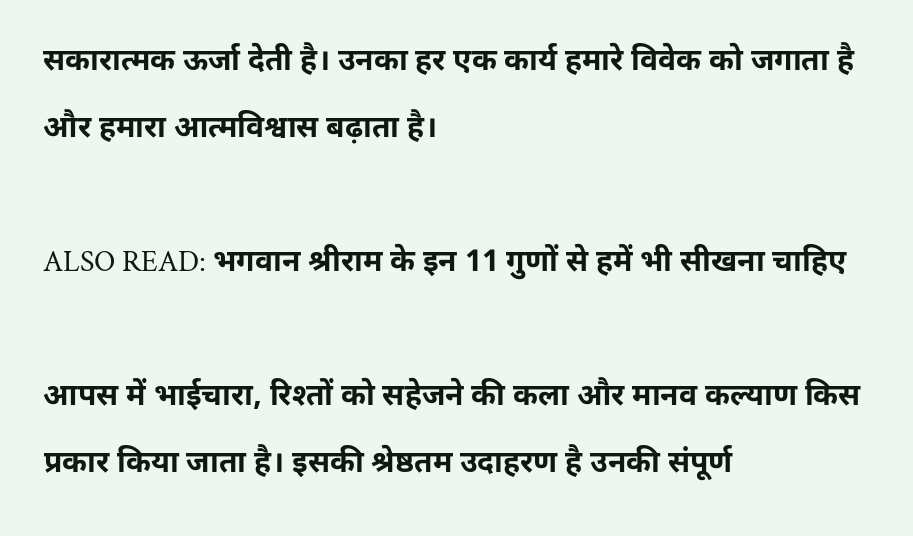सकारात्मक ऊर्जा देती है। उनका हर एक कार्य हमारे विवेक को जगाता है और हमारा आत्मविश्वास बढ़ाता है।

ALSO READ: भगवान श्रीराम के इन 11 गुणों से हमें भी सीखना चाहिए

आपस में भाईचारा, रिश्तों को सहेजने की कला और मानव कल्याण किस प्रकार किया जाता है। इसकी श्रेष्ठतम उदाहरण है उनकी संपूर्ण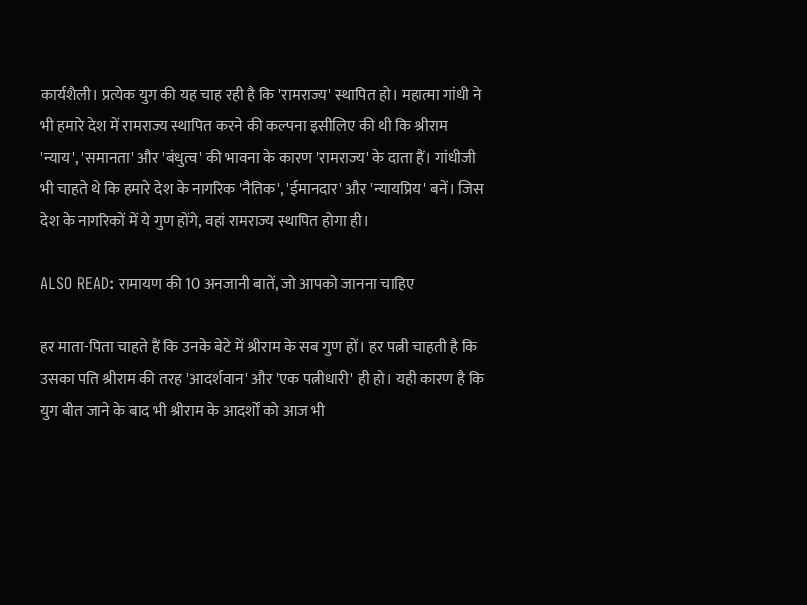कार्यशैली। प्रत्येक युग की यह चाह रही है कि 'रामराज्य' स्थापित हो। महात्मा गांधी ने भी हमारे देश में रामराज्य स्थापित करने की कल्पना इसीलिए की थी कि श्रीराम 'न्याय', 'समानता' और 'बंधुत्व' की भावना के कारण 'रामराज्य' के दाता हैं। गांधीजी भी चाहते थे कि हमारे देश के नागरिक 'नैतिक', 'ईमानदार' और 'न्यायप्रिय' बनें। जिस देश के नागरिकों में ये गुण होंगे, वहां रामराज्य स्थापित होगा ही।

ALSO READ: रामायण की 10 अनजानी बातें, जो आपको जानना चाहिए

हर माता-पिता चाहते हैं कि उनके बेटे में श्रीराम के सब गुण हों। हर पत्नी चाहती है कि उसका पति श्रीराम की तरह 'आदर्शवान' और 'एक पत्नीधारी' ही हो। यही कारण है कि युग बीत जाने के बाद भी श्रीराम के आदर्शों को आज भी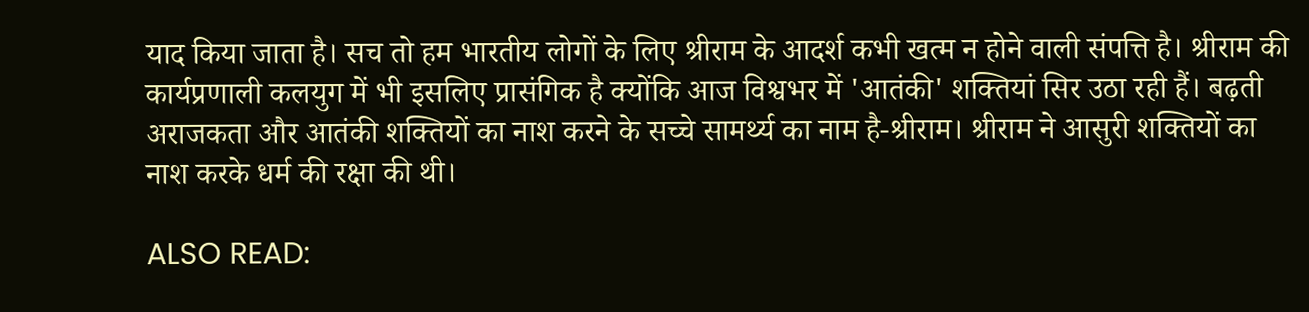याद किया जाता है। सच तो हम भारतीय लोगों के लिए श्रीराम के आदर्श कभी खत्म न होने वाली संपत्ति है। श्रीराम की कार्यप्रणाली कलयुग में भी इसलिए प्रासंगिक है क्योंकि आज विश्वभर में 'आतंकी' शक्तियां सिर उठा रही हैं। बढ़ती अराजकता और आतंकी शक्तियों का नाश करने के सच्चे सामर्थ्य का नाम है-श्रीराम। श्रीराम ने आसुरी शक्तियों का नाश करके धर्म की रक्षा की थी।

ALSO READ: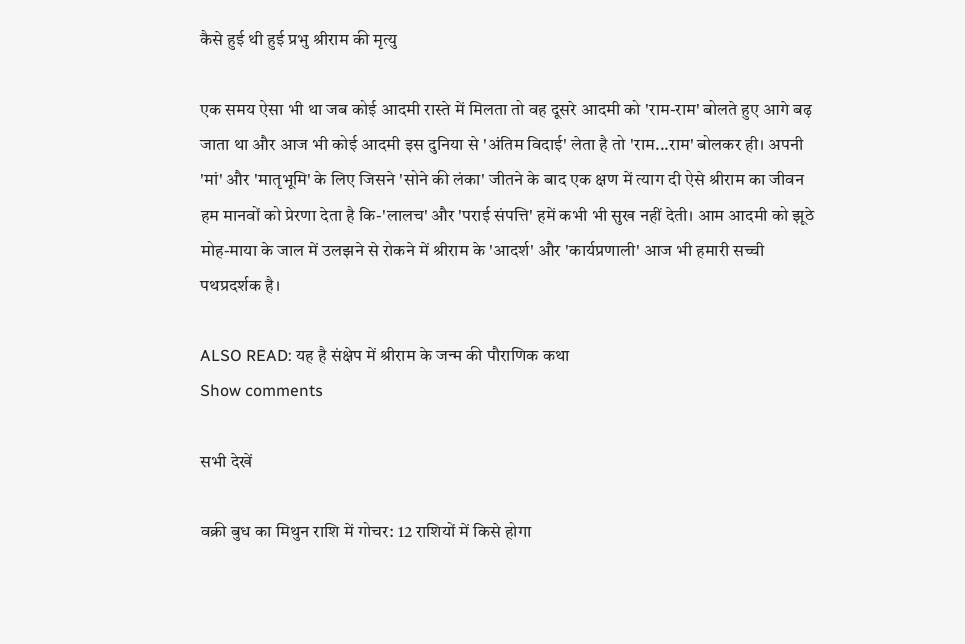कैसे हुई थी हुई प्रभु श्रीराम की मृत्यु

एक समय ऐसा भी था जब कोई आदमी रास्ते में मिलता तो वह दूसरे आदमी को 'राम-राम' बोलते हुए आगे बढ़ जाता था और आज भी कोई आदमी इस दुनिया से 'अंतिम विदाई' लेता है तो 'राम...राम' बोलकर ही। अपनी 'मां' और 'मातृभूमि' के लिए जिसने 'सोने की लंका' जीतने के बाद एक क्षण में त्याग दी ऐसे श्रीराम का जीवन हम मानवों को प्रेरणा देता है कि-'लालच' और 'पराई संपत्ति' हमें कभी भी सुख नहीं देती। आम आदमी को झूठे मोह-माया के जाल में उलझने से रोकने में श्रीराम के 'आदर्श' और 'कार्यप्रणाली' आज भी हमारी सच्ची पथप्रदर्शक है।

ALSO READ: यह है संक्षेप में श्रीराम के जन्म की पौराणिक कथा
Show comments

सभी देखें

वक्री बुध का मिथुन राशि में गोचर: 12 राशियों में किसे होगा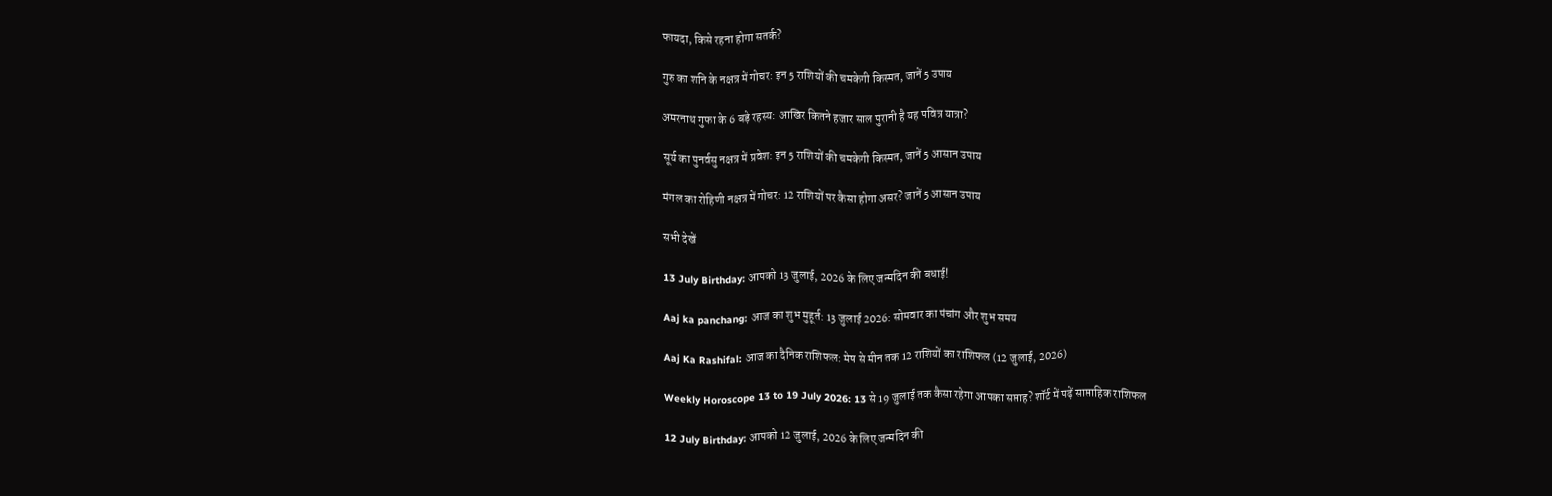फायदा, किसे रहना होगा सतर्क?

गुरु का शनि के नक्षत्र में गोचर: इन 5 राशियों की चमकेगी किस्मत, जानें 5 उपाय

अमरनाथ गुफा के 6 बड़े रहस्य: आखिर कितने हजार साल पुरानी है यह पवित्र यात्रा?

सूर्य का पुनर्वसु नक्षत्र में प्रवेश: इन 5 राशियों की चमकेगी किस्मत, जानें 5 आसान उपाय

मंगल का रोहिणी नक्षत्र में गोचर: 12 राशियों पर कैसा होगा असर? जानें 5 आसान उपाय

सभी देखें

13 July Birthday: आपको 13 जुलाई, 2026 के लिए जन्मदिन की बधाई!

Aaj ka panchang: आज का शुभ मुहूर्त: 13 जुलाई 2026: सोमवार का पंचांग और शुभ समय

Aaj Ka Rashifal: आज का दैनिक राशिफल: मेष से मीन तक 12 राशियों का राशिफल (12 जुलाई, 2026)

Weekly Horoscope 13 to 19 July 2026: 13 से 19 जुलाई तक कैसा रहेगा आपका सप्ताह? शॉर्ट में पढ़ें साप्ताहिक राशिफल

12 July Birthday: आपको 12 जुलाई, 2026 के लिए जन्मदिन की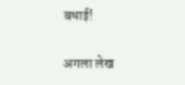बधाई!

अगला लेख